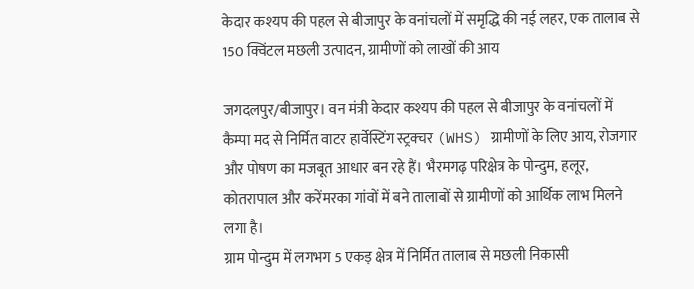केदार कश्यप की पहल से बीजापुर के वनांचलों में समृद्धि की नई लहर, एक तालाब से 150 क्विंटल मछली उत्पादन, ग्रामीणों को लाखों की आय

जगदलपुर/बीजापुर। वन मंत्री केदार कश्यप की पहल से बीजापुर के वनांचलों में कैम्पा मद से निर्मित वाटर हार्वेस्टिंग स्ट्रक्चर (WHS) ग्रामीणों के लिए आय, रोजगार और पोषण का मजबूत आधार बन रहे हैं। भैरमगढ़ परिक्षेत्र के पोन्दुम, हलूर, कोतरापाल और करेंमरका गांवों में बने तालाबों से ग्रामीणों को आर्थिक लाभ मिलने लगा है।
ग्राम पोन्दुम में लगभग 5 एकड़ क्षेत्र में निर्मित तालाब से मछली निकासी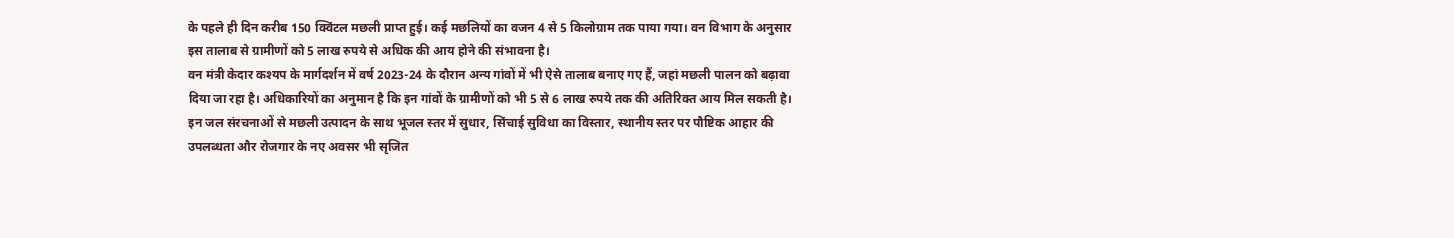के पहले ही दिन करीब 150 क्विंटल मछली प्राप्त हुई। कई मछलियों का वजन 4 से 5 किलोग्राम तक पाया गया। वन विभाग के अनुसार इस तालाब से ग्रामीणों को 5 लाख रुपये से अधिक की आय होने की संभावना है।
वन मंत्री केदार कश्यप के मार्गदर्शन में वर्ष 2023-24 के दौरान अन्य गांवों में भी ऐसे तालाब बनाए गए हैं, जहां मछली पालन को बढ़ावा दिया जा रहा है। अधिकारियों का अनुमान है कि इन गांवों के ग्रामीणों को भी 5 से 6 लाख रुपये तक की अतिरिक्त आय मिल सकती है।
इन जल संरचनाओं से मछली उत्पादन के साथ भूजल स्तर में सुधार, सिंचाई सुविधा का विस्तार, स्थानीय स्तर पर पौष्टिक आहार की उपलब्धता और रोजगार के नए अवसर भी सृजित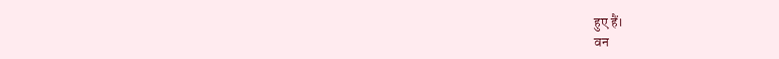हुए हैं।
वन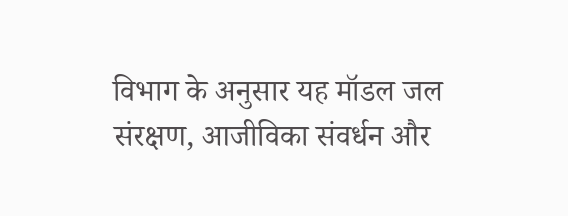विभाग के अनुसार यह मॉडल जल संरक्षण, आजीविका संवर्धन और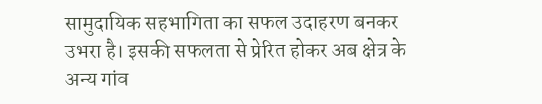सामुदायिक सहभागिता का सफल उदाहरण बनकर उभरा है। इसकी सफलता से प्रेरित होकर अब क्षेत्र के अन्य गांव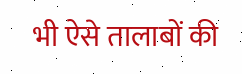भी ऐसे तालाबों की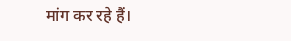मांग कर रहे हैं।